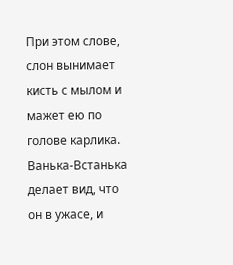При этом слове, слон вынимает кисть с мылом и мажет ею по голове карлика. Ванька-Встанька делает вид, что он в ужасе, и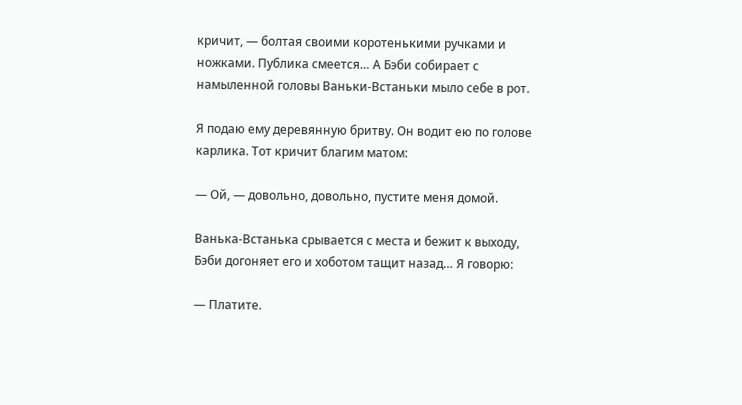кричит, — болтая своими коротенькими ручками и ножками. Публика смеется… А Бэби собирает с намыленной головы Ваньки-Встаньки мыло себе в рот.

Я подаю ему деревянную бритву. Он водит ею по голове карлика. Тот кричит благим матом:

— Ой, — довольно, довольно, пустите меня домой.

Ванька-Встанька срывается с места и бежит к выходу, Бэби догоняет его и хоботом тащит назад… Я говорю:

— Платите.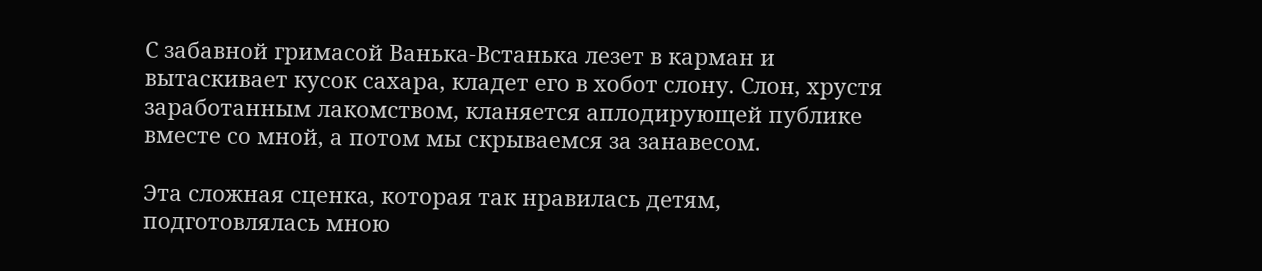С забавной гримасой Ванька-Встанька лезет в карман и вытаскивает кусок сахара, кладет его в хобот слону. Слон, хрустя заработанным лакомством, кланяется аплодирующей публике вместе со мной, а потом мы скрываемся за занавесом.

Эта сложная сценка, которая так нравилась детям, подготовлялась мною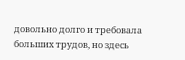довольно долго и требовала больших трудов, но здесь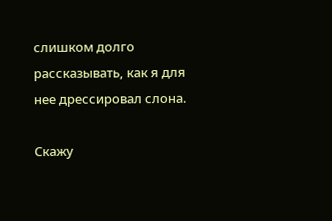слишком долго рассказывать, как я для нее дрессировал слона.

Скажу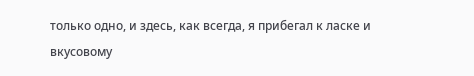только одно, и здесь, как всегда, я прибегал к ласке и вкусовому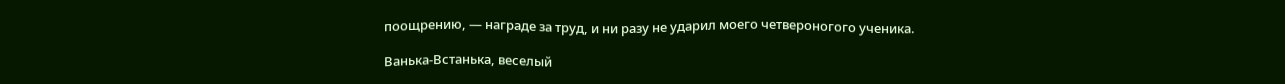поощрению, — награде за труд, и ни разу не ударил моего четвероногого ученика.

Ванька-Встанька, веселый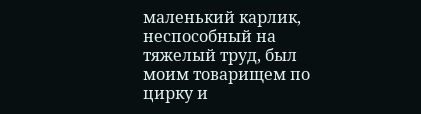маленький карлик, неспособный на тяжелый труд, был моим товарищем по цирку и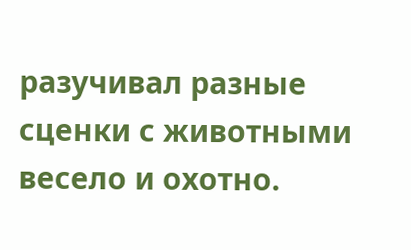разучивал разные сценки с животными весело и охотно.